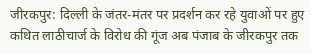जीरकपुर: दिल्ली के जंतर-मंतर पर प्रदर्शन कर रहे युवाओं पर हुए कथित लाठीचार्ज के विरोध की गूंज अब पंजाब के जीरकपुर तक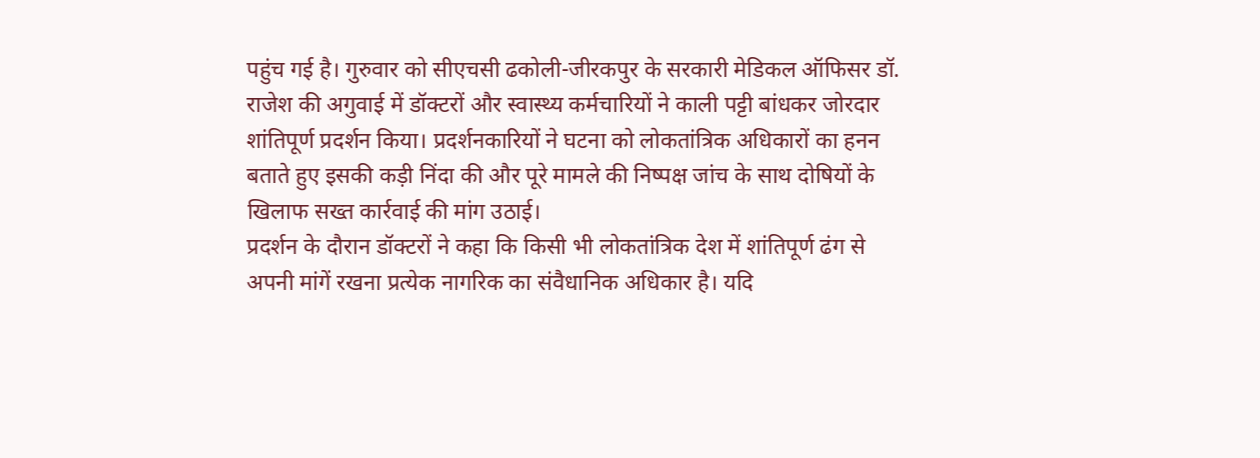पहुंच गई है। गुरुवार को सीएचसी ढकोली-जीरकपुर के सरकारी मेडिकल ऑफिसर डॉ. राजेश की अगुवाई में डॉक्टरों और स्वास्थ्य कर्मचारियों ने काली पट्टी बांधकर जोरदार शांतिपूर्ण प्रदर्शन किया। प्रदर्शनकारियों ने घटना को लोकतांत्रिक अधिकारों का हनन बताते हुए इसकी कड़ी निंदा की और पूरे मामले की निष्पक्ष जांच के साथ दोषियों के खिलाफ सख्त कार्रवाई की मांग उठाई।
प्रदर्शन के दौरान डॉक्टरों ने कहा कि किसी भी लोकतांत्रिक देश में शांतिपूर्ण ढंग से अपनी मांगें रखना प्रत्येक नागरिक का संवैधानिक अधिकार है। यदि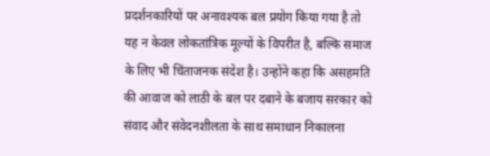प्रदर्शनकारियों पर अनावश्यक बल प्रयोग किया गया है तो यह न केवल लोकतांत्रिक मूल्यों के विपरीत है, बल्कि समाज के लिए भी चिंताजनक संदेश है। उन्होंने कहा कि असहमति की आवाज को लाठी के बल पर दबाने के बजाय सरकार को संवाद और संवेदनशीलता के साथ समाधान निकालना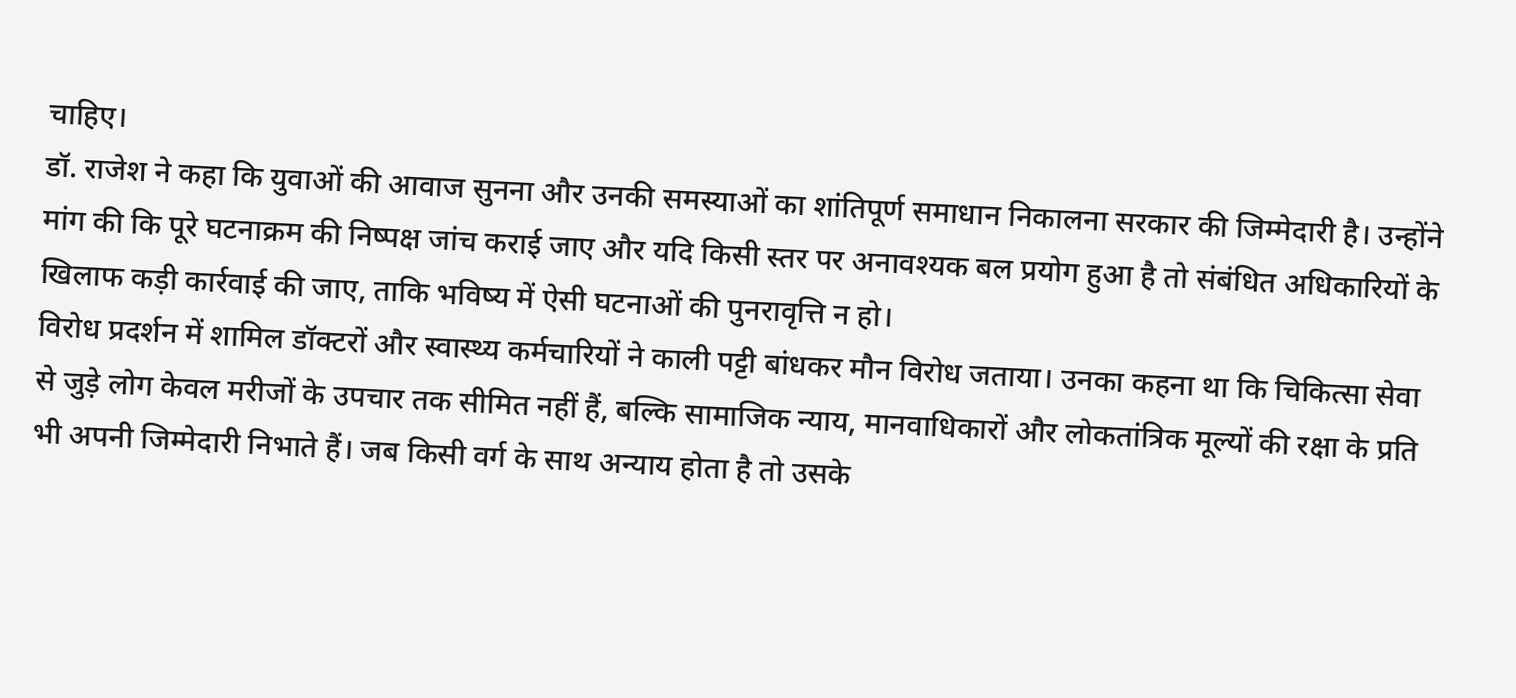चाहिए।
डॉ. राजेश ने कहा कि युवाओं की आवाज सुनना और उनकी समस्याओं का शांतिपूर्ण समाधान निकालना सरकार की जिम्मेदारी है। उन्होंने मांग की कि पूरे घटनाक्रम की निष्पक्ष जांच कराई जाए और यदि किसी स्तर पर अनावश्यक बल प्रयोग हुआ है तो संबंधित अधिकारियों के खिलाफ कड़ी कार्रवाई की जाए, ताकि भविष्य में ऐसी घटनाओं की पुनरावृत्ति न हो।
विरोध प्रदर्शन में शामिल डॉक्टरों और स्वास्थ्य कर्मचारियों ने काली पट्टी बांधकर मौन विरोध जताया। उनका कहना था कि चिकित्सा सेवा से जुड़े लोग केवल मरीजों के उपचार तक सीमित नहीं हैं, बल्कि सामाजिक न्याय, मानवाधिकारों और लोकतांत्रिक मूल्यों की रक्षा के प्रति भी अपनी जिम्मेदारी निभाते हैं। जब किसी वर्ग के साथ अन्याय होता है तो उसके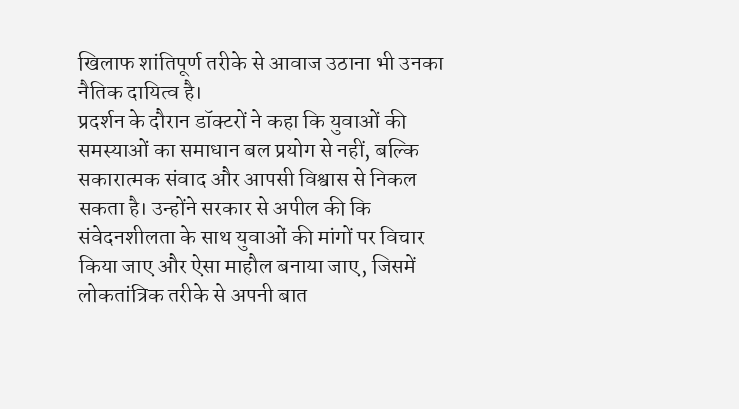खिलाफ शांतिपूर्ण तरीके से आवाज उठाना भी उनका नैतिक दायित्व है।
प्रदर्शन के दौरान डॉक्टरों ने कहा कि युवाओं की समस्याओं का समाधान बल प्रयोग से नहीं, बल्कि सकारात्मक संवाद और आपसी विश्वास से निकल सकता है। उन्होंने सरकार से अपील की कि संवेदनशीलता के साथ युवाओं की मांगों पर विचार किया जाए और ऐसा माहौल बनाया जाए, जिसमें लोकतांत्रिक तरीके से अपनी बात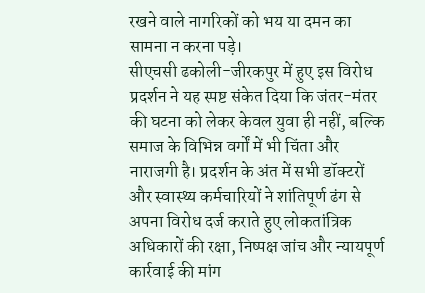रखने वाले नागरिकों को भय या दमन का सामना न करना पड़े।
सीएचसी ढकोली-जीरकपुर में हुए इस विरोध प्रदर्शन ने यह स्पष्ट संकेत दिया कि जंतर-मंतर की घटना को लेकर केवल युवा ही नहीं, बल्कि समाज के विभिन्न वर्गों में भी चिंता और नाराजगी है। प्रदर्शन के अंत में सभी डॉक्टरों और स्वास्थ्य कर्मचारियों ने शांतिपूर्ण ढंग से अपना विरोध दर्ज कराते हुए लोकतांत्रिक अधिकारों की रक्षा, निष्पक्ष जांच और न्यायपूर्ण कार्रवाई की मांग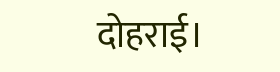दोहराई।